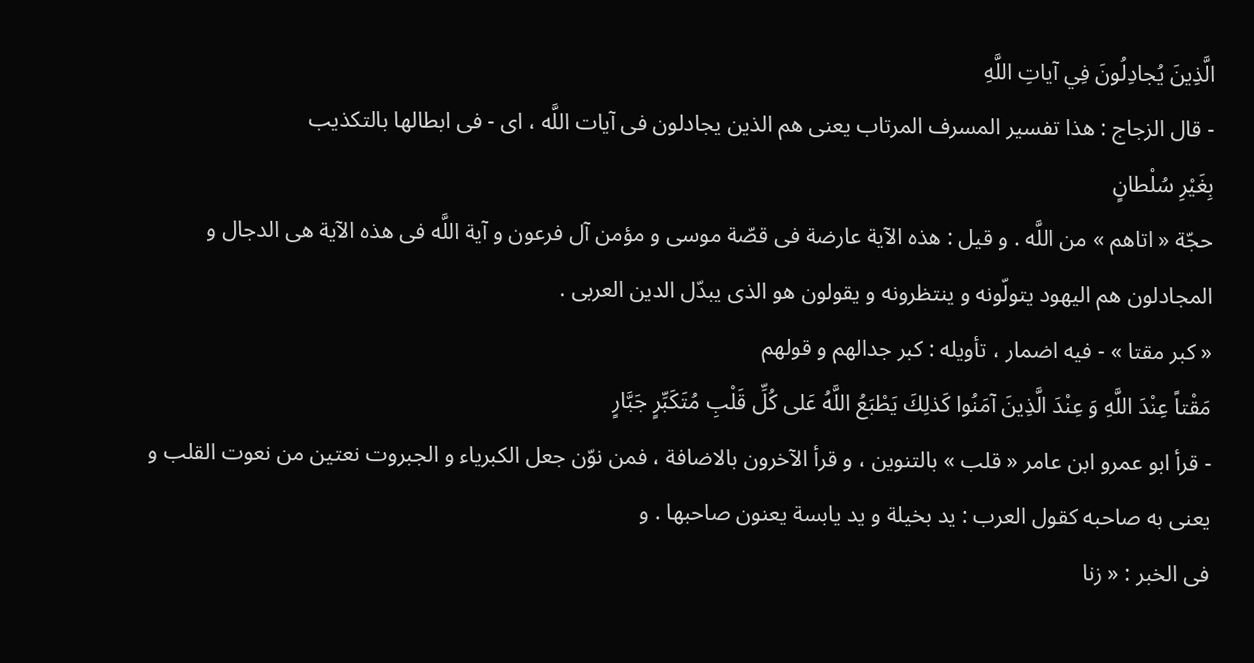الَّذِينَ يُجادِلُونَ فِي آياتِ اللَّهِ
- قال الزجاج : هذا تفسير المسرف المرتاب يعنى هم الذين يجادلون فى آيات اللَّه ، اى - فى ابطالها بالتكذيب
بِغَيْرِ سُلْطانٍ
حجّة « اتاهم » من اللَّه . و قيل : هذه الآية عارضة فى قصّة موسى و مؤمن آل فرعون و آية اللَّه فى هذه الآية هى الدجال و المجادلون هم اليهود يتولّونه و ينتظرونه و يقولون هو الذى يبدّل الدين العربى .
« كبر مقتا » - فيه اضمار ، تأويله : كبر جدالهم و قولهم
مَقْتاً عِنْدَ اللَّهِ وَ عِنْدَ الَّذِينَ آمَنُوا كَذلِكَ يَطْبَعُ اللَّهُ عَلى كُلِّ قَلْبِ مُتَكَبِّرٍ جَبَّارٍ
- قرأ ابو عمرو ابن عامر « قلب » بالتنوين ، و قرأ الآخرون بالاضافة ، فمن نوّن جعل الكبرياء و الجبروت نعتين من نعوت القلب و يعنى به صاحبه كقول العرب : يد بخيلة و يد يابسة يعنون صاحبها . و
فى الخبر : « زنا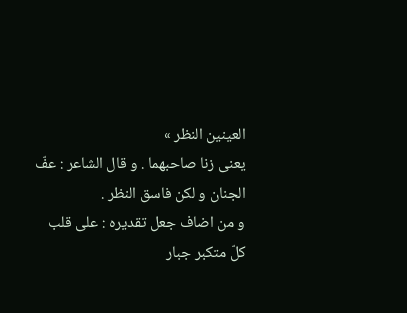العينين النظر »
يعنى زنا صاحبهما . و قال الشاعر : عفّ الجنان و لكن فاسق النظر .
و من اضاف جعل تقديره : على قلب كلّ متكبر جبار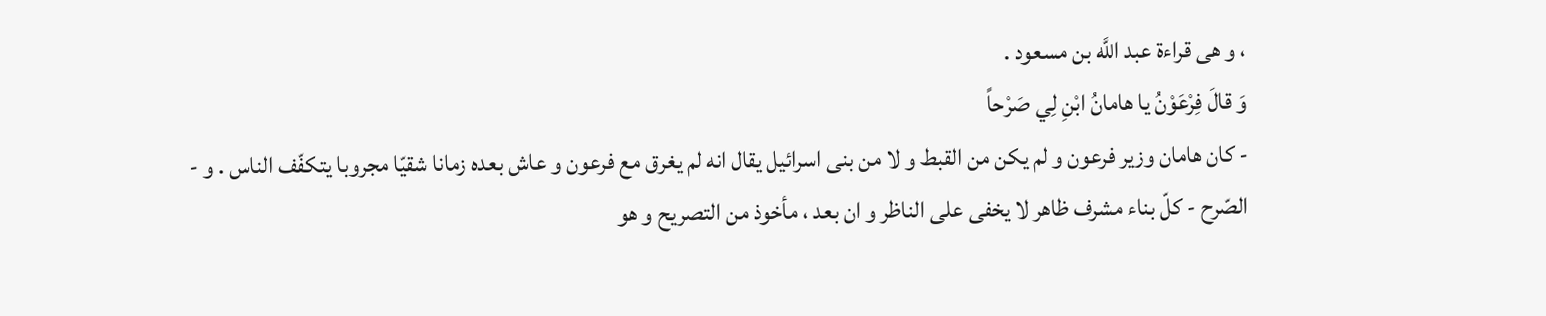، و هى قراءة عبد اللَّه بن مسعود .
وَ قالَ فِرْعَوْنُ يا هامانُ ابْنِ لِي صَرْحاً
- كان هامان وزير فرعون و لم يكن من القبط و لا من بنى اسرائيل يقال انه لم يغرق مع فرعون و عاش بعده زمانا شقيّا مجروبا يتكفّف الناس . و - الصّرح - كلّ بناء مشرف ظاهر لا يخفى على الناظر و ان بعد ، مأخوذ من التصريح و هو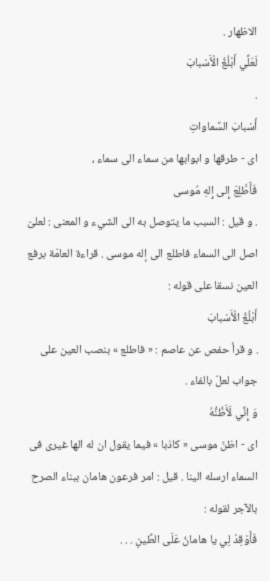الاظهار .
لَعَلِّي أَبْلُغُ الْأَسْبابَ
.
أَسْبابَ السَّماواتِ
اى - طرقها و ابوابها من سماء الى سماء ،
فَأَطَّلِعَ إِلى إِلهِ مُوسى
. و قيل : السبب ما يتوصل به الى الشيء و المعنى : لعلىّ اصل الى السماء فاطلع الى إله موسى . قراءة العامّة برفع العين نسقا على قوله :
أَبْلُغُ الْأَسْبابَ
. و قرأ حفص عن عاصم : « فاطلع » بنصب العين على جواب لعلّ بالفاء .
وَ إِنِّي لَأَظُنُّهُ
اى - اظنّ موسى « كاذبا » فيما يقول ان له الها غيرى فى السماء ارسله الينا . قيل : امر فرعون هامان ببناء الصرح بالآجر لقوله :
فَأَوْقِدْ لِي يا هامانُ عَلَى الطِّينِ . . .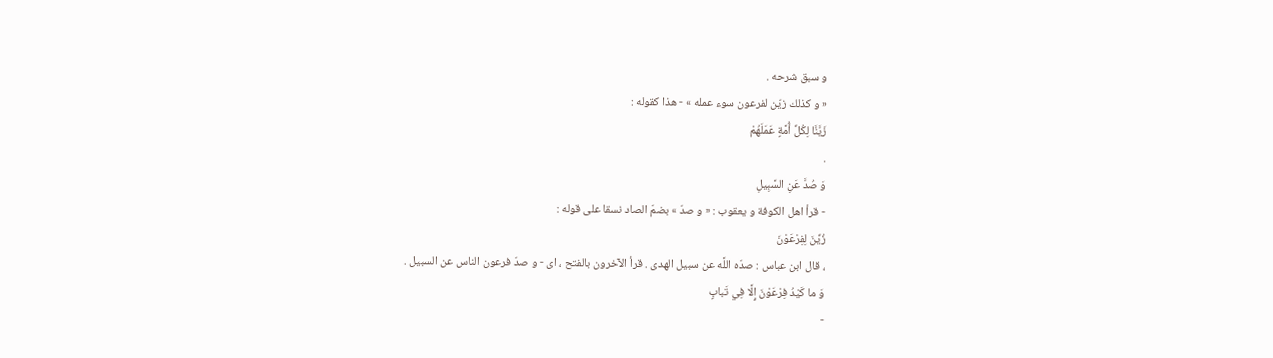و سبق شرحه .
« و كذلك زيّن لفرعون سوء عمله » - هذا كقوله :
زَيَّنَّا لِكُلِّ أُمَّةٍ عَمَلَهُمْ
.
وَ صُدَّ عَنِ السَّبِيلِ
- قرأ اهل الكوفة و يعقوب : « و صدّ » بضمّ الصاد نسقا على قوله :
زُيِّنَ لِفِرْعَوْنَ
، قال ابن عباس : صدّه اللَّه عن سبيل الهدى . قرأ الآخرون بالفتح ، اى - و صدّ فرعون الناس عن السبيل .
وَ ما كَيْدُ فِرْعَوْنَ إِلَّا فِي تَبابٍ
-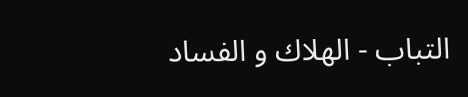التباب - الهلاك و الفساد